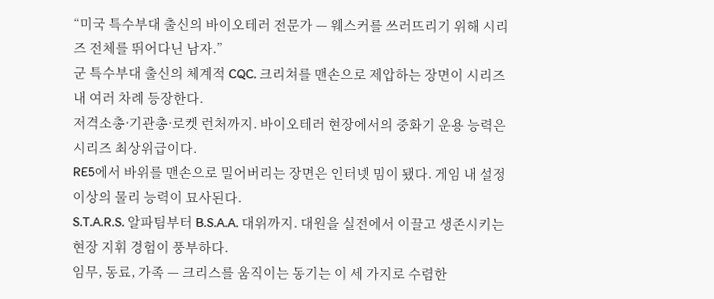“미국 특수부대 출신의 바이오테러 전문가 — 웨스커를 쓰러뜨리기 위해 시리즈 전체를 뛰어다닌 남자.”
군 특수부대 출신의 체계적 CQC. 크리쳐를 맨손으로 제압하는 장면이 시리즈 내 여러 차례 등장한다.
저격소총·기관총·로켓 런처까지. 바이오테러 현장에서의 중화기 운용 능력은 시리즈 최상위급이다.
RE5에서 바위를 맨손으로 밀어버리는 장면은 인터넷 밈이 됐다. 게임 내 설정 이상의 물리 능력이 묘사된다.
S.T.A.R.S. 알파팀부터 B.S.A.A. 대위까지. 대원을 실전에서 이끌고 생존시키는 현장 지휘 경험이 풍부하다.
임무, 동료, 가족 — 크리스를 움직이는 동기는 이 세 가지로 수렴한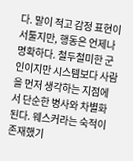다. 말이 적고 감정 표현이 서툴지만, 행동은 언제나 명확하다. 철두철미한 군인이지만 시스템보다 사람을 먼저 생각하는 지점에서 단순한 병사와 차별화된다. 웨스커라는 숙적이 존재했기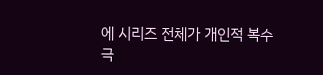에 시리즈 전체가 개인적 복수극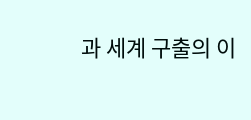과 세계 구출의 이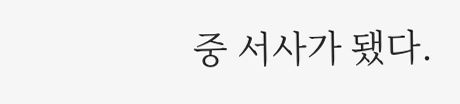중 서사가 됐다.